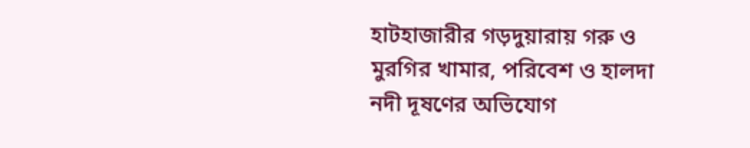হাটহাজারীর গড়দুয়ারায় গরু ও মুরগির খামার, পরিবেশ ও হালদা নদী দূষণের অভিযোগ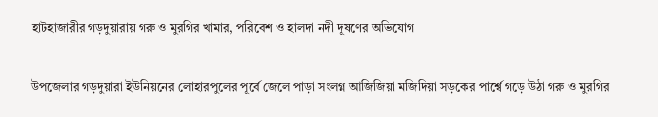হাটহাজারীর গড়দুয়ারায় গরু ও মুরগির খামার, পরিবেশ ও হালদা নদী দূষণের অভিযোগ

উপজেলার গড়দুয়ারা ইউনিয়নের লোহারপুলের পূর্বে জেলে পাড়া সংলগ্ন আজিজিয়া মজিদিয়া সড়কের পার্শ্বে গড়ে উঠা গরু ও মুরগির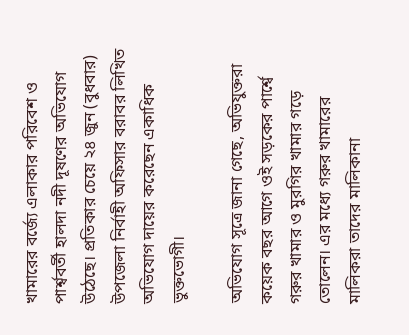খামারের বর্জ্যে এলাকার পরিবেশ ও পার্শ্ববর্তী হালদা নদী দূষণের অভিযোগ উঠেছে। প্রতিকার চেয়ে ২৪ জুন (বুধবার) উপজেলা নির্বাহী অফিসার বরাবর লিখিত অভিযোগ দায়ের করেছেন একাধিক ভুক্তভোগী।

অভিযোগ সূত্রে জানা গেছে, অভিযুক্তরা কয়েক বছর আগে ওই সড়কের পার্শ্বে গরুর খামার ও মুরগির খামার গড়ে তোলেন। এর মধ্যে গরুর খামারের মালিকরা তাদের মালিকানা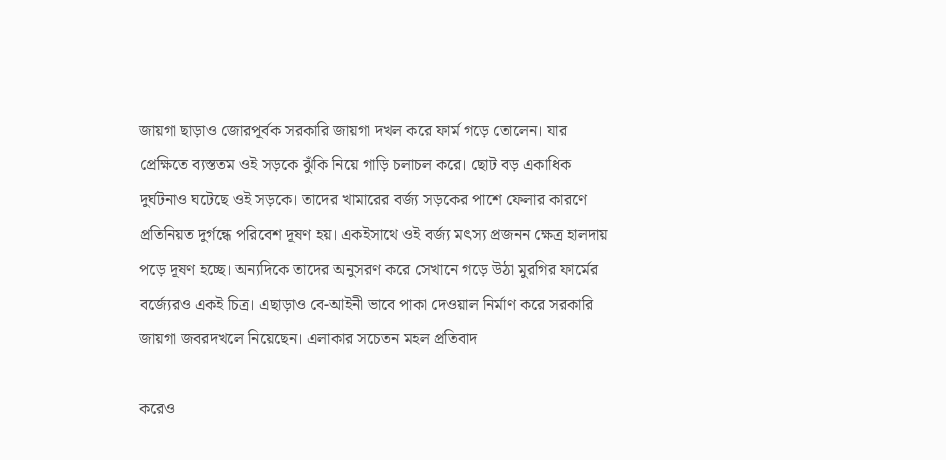জায়গা ছাড়াও জোরপূর্বক সরকারি জায়গা দখল করে ফার্ম গড়ে তোলেন। যার প্রেক্ষিতে ব্যস্ততম ওই সড়কে ঝুঁকি নিয়ে গাড়ি চলাচল করে। ছোট বড় একাধিক দুর্ঘটনাও ঘটেছে ওই সড়কে। তাদের খামারের বর্জ্য সড়কের পাশে ফেলার কারণে প্রতিনিয়ত দুর্গন্ধে পরিবেশ দূষণ হয়। একইসাথে ওই বর্জ্য মৎস্য প্রজনন ক্ষেত্র হালদায় পড়ে দূষণ হচ্ছে। অন্যদিকে তাদের অনুসরণ করে সেখানে গড়ে উঠা মুরগির ফার্মের বর্জ্যেরও একই চিত্র। এছাড়াও বে-আইনী ভাবে পাকা দেওয়াল নির্মাণ করে সরকারি জায়গা জবরদখলে নিয়েছেন। এলাকার সচেতন মহল প্রতিবাদ

করেও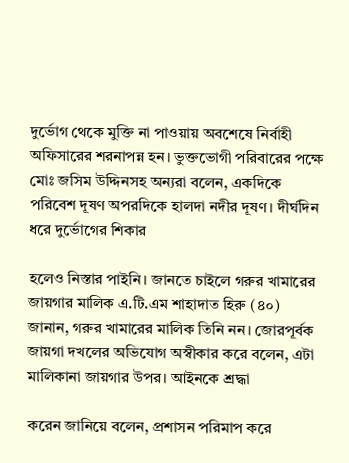দুর্ভোগ থেকে মুক্তি না পাওয়ায় অবশেষে নির্বাহী অফিসারের শরনাপন্ন হন। ভুক্তভোগী পরিবারের পক্ষে মোঃ জসিম উদ্দিনসহ অন্যরা বলেন, একদিকে পরিবেশ দূষণ অপরদিকে হালদা নদীর দূষণ। দীর্ঘদিন ধরে দুর্ভোগের শিকার

হলেও নিস্তার পাইনি। জানতে চাইলে গরুর খামারের জায়গার মালিক এ.টি.এম শাহাদাত হিরু (৪০) জানান, গরুর খামারের মালিক তিনি নন। জোরপূর্বক জায়গা দখলের অভিযোগ অস্বীকার করে বলেন, এটা মালিকানা জায়গার উপর। আইনকে শ্রদ্ধা

করেন জানিয়ে বলেন, প্রশাসন পরিমাপ করে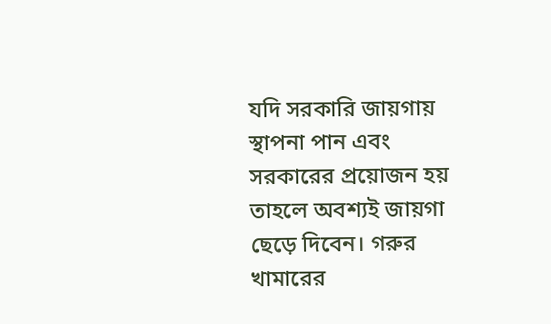যদি সরকারি জায়গায় স্থাপনা পান এবং সরকারের প্রয়োজন হয় তাহলে অবশ্যই জায়গা ছেড়ে দিবেন। গরুর খামারের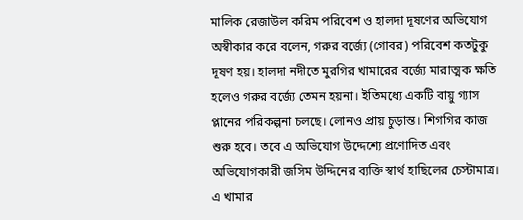মালিক রেজাউল করিম পরিবেশ ও হালদা দূষণের অভিযোগ অস্বীকার করে বলেন, গরুর বর্জ্যে (গোবর) পরিবেশ কতটুকু দূষণ হয়। হালদা নদীতে মুরগির খামারের বর্জ্যে মারাত্মক ক্ষতি হলেও গরুর বর্জ্যে তেমন হয়না। ইতিমধ্যে একটি বায়ু গ্যাস প্লানের পরিকল্পনা চলছে। লোনও প্রায় চুড়ান্ত। শিগগির কাজ শুরু হবে। তবে এ অভিযোগ উদ্দেশ্যে প্রণোদিত এবং অভিযোগকারী জসিম উদ্দিনের ব্যক্তি স্বার্থ হাছিলের চেস্টামাত্র। এ খামার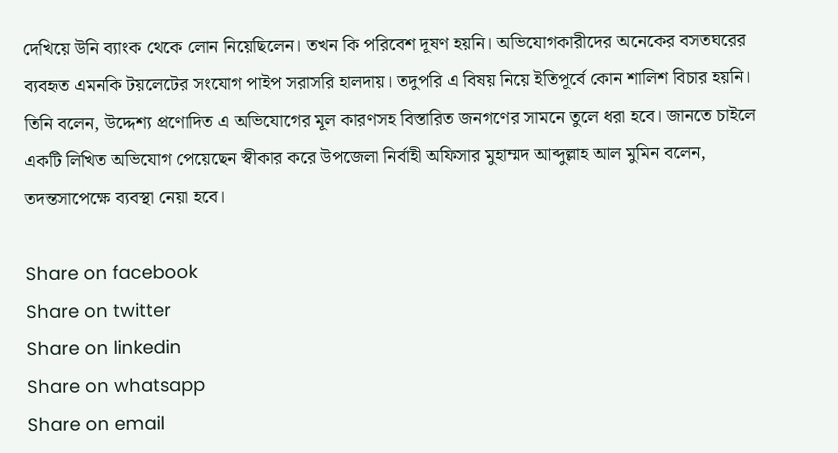দেখিয়ে উনি ব্যাংক থেকে লোন নিয়েছিলেন। তখন কি পরিবেশ দূষণ হয়নি। অভিযোগকারীদের অনেকের বসতঘরের ব্যবহৃত এমনকি টয়লেটের সংযোগ পাইপ সরাসরি হালদায়। তদুপরি এ বিষয় নিয়ে ইতিপূর্বে কোন শালিশ বিচার হয়নি। তিনি বলেন, উদ্দেশ্য প্রণোদিত এ অভিযোগের মূল কারণসহ বিস্তারিত জনগণের সামনে তুলে ধরা হবে। জানতে চাইলে একটি লিখিত অভিযোগ পেয়েছেন স্বীকার করে উপজেলা নির্বাহী অফিসার মুহাম্মদ আব্দুল্লাহ আল মুমিন বলেন, তদন্তসাপেক্ষে ব্যবস্থা নেয়া হবে।

Share on facebook
Share on twitter
Share on linkedin
Share on whatsapp
Share on email